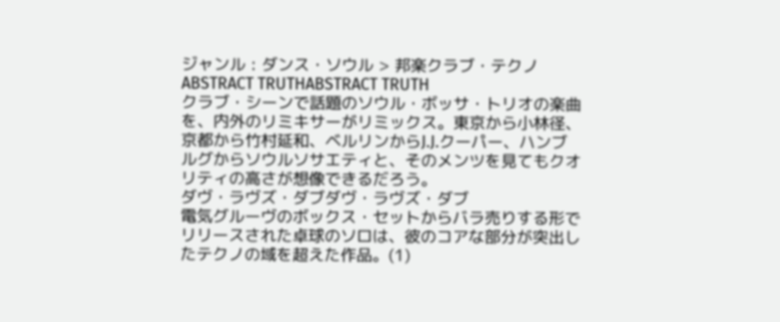ジャンル : ダンス・ソウル > 邦楽クラブ・テクノ
ABSTRACT TRUTHABSTRACT TRUTH
クラブ・シーンで話題のソウル・ボッサ・トリオの楽曲を、内外のリミキサーがリミックス。東京から小林径、京都から竹村延和、ベルリンからJ.J.クーパー、ハンブルグからソウルソサエティと、そのメンツを見てもクオリティの高さが想像できるだろう。
ダヴ・ラヴズ・ダブダヴ・ラヴズ・ダブ
電気グルーヴのボックス・セットからバラ売りする形でリリースされた卓球のソロは、彼のコアな部分が突出したテクノの域を超えた作品。(1)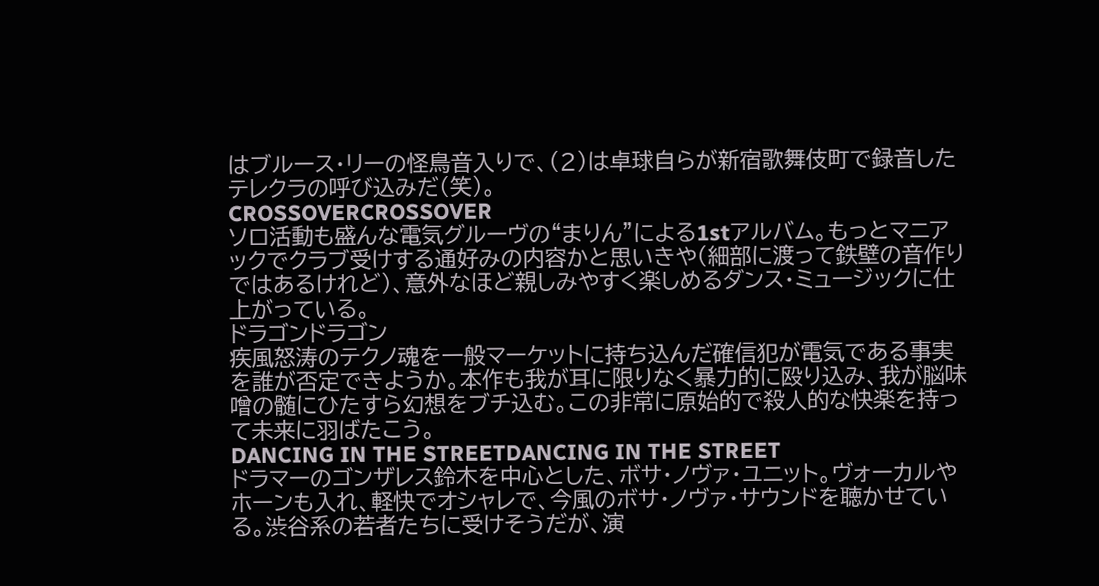はブルース・リーの怪鳥音入りで、(2)は卓球自らが新宿歌舞伎町で録音したテレクラの呼び込みだ(笑)。
CROSSOVERCROSSOVER
ソロ活動も盛んな電気グルーヴの“まりん”による1stアルバム。もっとマニアックでクラブ受けする通好みの内容かと思いきや(細部に渡って鉄壁の音作りではあるけれど)、意外なほど親しみやすく楽しめるダンス・ミュージックに仕上がっている。
ドラゴンドラゴン
疾風怒涛のテクノ魂を一般マーケットに持ち込んだ確信犯が電気である事実を誰が否定できようか。本作も我が耳に限りなく暴力的に殴り込み、我が脳味噌の髄にひたすら幻想をブチ込む。この非常に原始的で殺人的な快楽を持って未来に羽ばたこう。
DANCING IN THE STREETDANCING IN THE STREET
ドラマーのゴンザレス鈴木を中心とした、ボサ・ノヴァ・ユニット。ヴォーカルやホーンも入れ、軽快でオシャレで、今風のボサ・ノヴァ・サウンドを聴かせている。渋谷系の若者たちに受けそうだが、演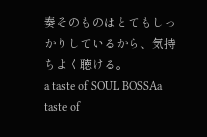奏そのものはとてもしっかりしているから、気持ちよく聴ける。
a taste of SOUL BOSSAa taste of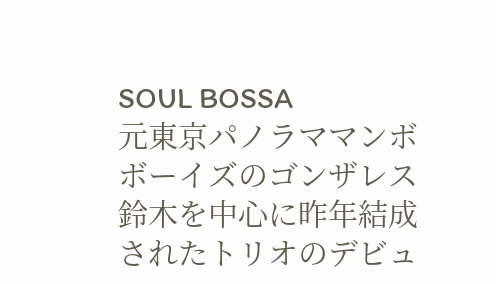SOUL BOSSA
元東京パノラママンボボーイズのゴンザレス鈴木を中心に昨年結成されたトリオのデビュ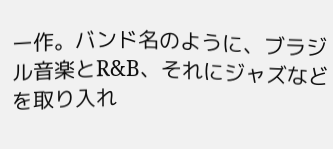ー作。バンド名のように、ブラジル音楽とR&B、それにジャズなどを取り入れ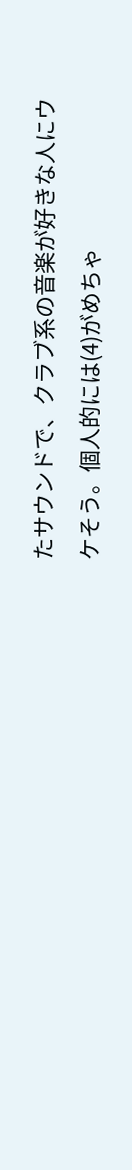たサウンドで、クラブ系の音楽が好きな人にウケそう。個人的には(4)がめちゃ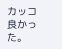カッコ良かった。